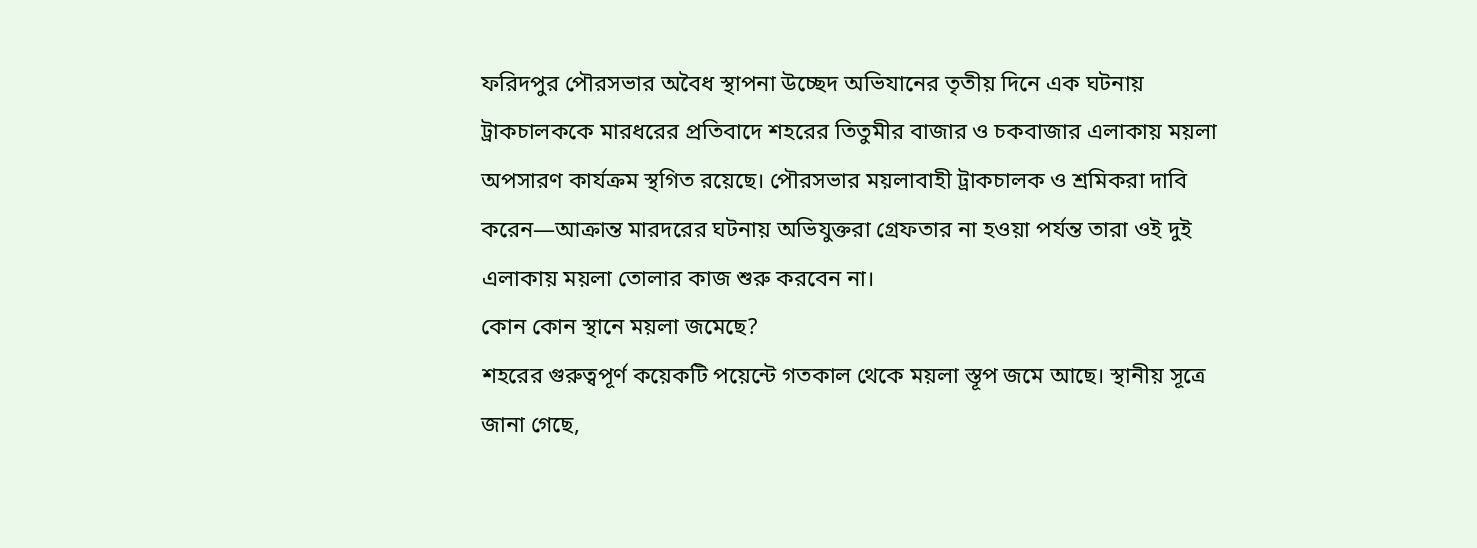ফরিদপুর পৌরসভার অবৈধ স্থাপনা উচ্ছেদ অভিযানের তৃতীয় দিনে এক ঘটনায় ট্রাকচালককে মারধরের প্রতিবাদে শহরের তিতুমীর বাজার ও চকবাজার এলাকায় ময়লা অপসারণ কার্যক্রম স্থগিত রয়েছে। পৌরসভার ময়লাবাহী ট্রাকচালক ও শ্রমিকরা দাবি করেন—আক্রান্ত মারদরের ঘটনায় অভিযুক্তরা গ্রেফতার না হওয়া পর্যন্ত তারা ওই দুই এলাকায় ময়লা তোলার কাজ শুরু করবেন না।
কোন কোন স্থানে ময়লা জমেছে?
শহরের গুরুত্বপূর্ণ কয়েকটি পয়েন্টে গতকাল থেকে ময়লা স্তূপ জমে আছে। স্থানীয় সূত্রে জানা গেছে,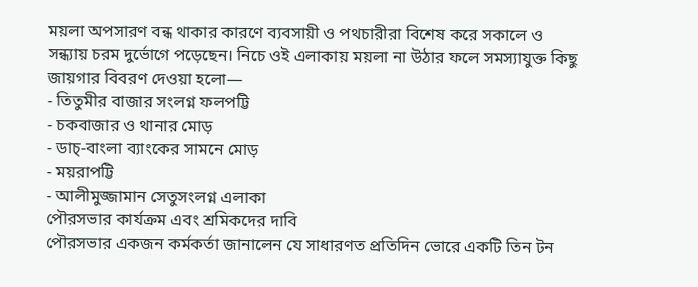ময়লা অপসারণ বন্ধ থাকার কারণে ব্যবসায়ী ও পথচারীরা বিশেষ করে সকালে ও সন্ধ্যায় চরম দুর্ভোগে পড়েছেন। নিচে ওই এলাকায় ময়লা না উঠার ফলে সমস্যাযুক্ত কিছু জায়গার বিবরণ দেওয়া হলো—
- তিতুমীর বাজার সংলগ্ন ফলপট্টি
- চকবাজার ও থানার মোড়
- ডাচ্-বাংলা ব্যাংকের সামনে মোড়
- ময়রাপট্টি
- আলীমুজ্জামান সেতুসংলগ্ন এলাকা
পৌরসভার কার্যক্রম এবং শ্রমিকদের দাবি
পৌরসভার একজন কর্মকর্তা জানালেন যে সাধারণত প্রতিদিন ভোরে একটি তিন টন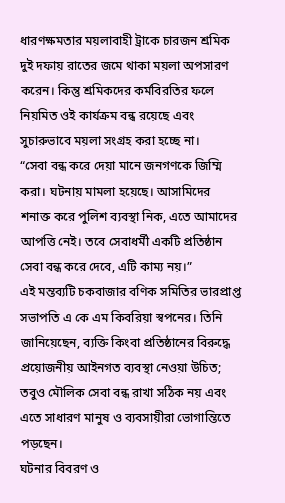ধারণক্ষমতার ময়লাবাহী ট্রাকে চারজন শ্রমিক দুই দফায় রাতের জমে থাকা ময়লা অপসারণ করেন। কিন্তু শ্রমিকদের কর্মবিরতির ফলে নিয়মিত ওই কার্যক্রম বন্ধ রয়েছে এবং সুচারুভাবে ময়লা সংগ্রহ করা হচ্ছে না।
“সেবা বন্ধ করে দেয়া মানে জনগণকে জিম্মি করা। ঘটনায় মামলা হয়েছে। আসামিদের শনাক্ত করে পুলিশ ব্যবস্থা নিক, এতে আমাদের আপত্তি নেই। তবে সেবাধর্মী একটি প্রতিষ্ঠান সেবা বন্ধ করে দেবে, এটি কাম্য নয়।”
এই মন্তব্যটি চকবাজার বণিক সমিতির ভারপ্রাপ্ত সভাপতি এ কে এম কিবরিয়া স্বপনের। তিনি জানিয়েছেন, ব্যক্তি কিংবা প্রতিষ্ঠানের বিরুদ্ধে প্রয়োজনীয় আইনগত ব্যবস্থা নেওয়া উচিত; তবুও মৌলিক সেবা বন্ধ রাখা সঠিক নয় এবং এতে সাধারণ মানুষ ও ব্যবসায়ীরা ভোগান্তিতে পড়ছেন।
ঘটনার বিবরণ ও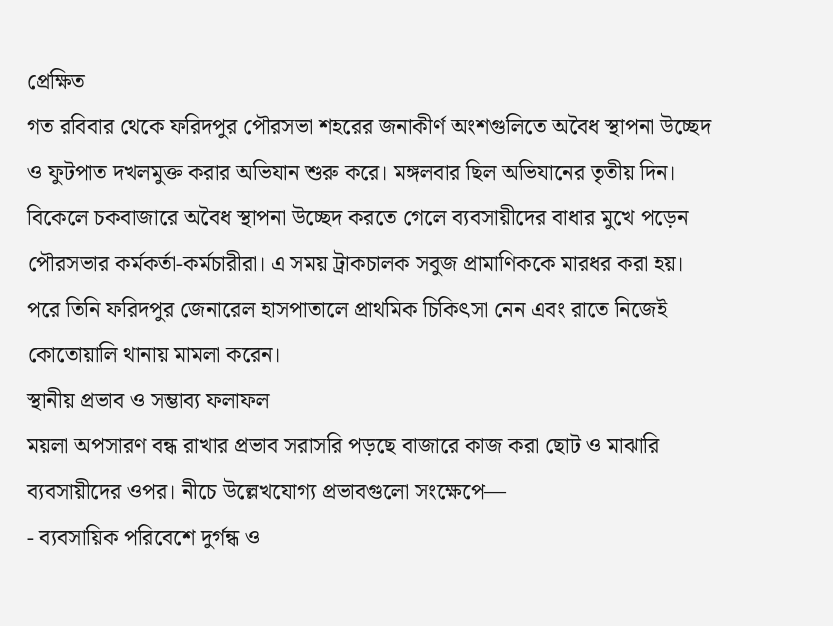প্রেক্ষিত
গত রবিবার থেকে ফরিদপুর পৌরসভা শহরের জনাকীর্ণ অংশগুলিতে অবৈধ স্থাপনা উচ্ছেদ ও ফুটপাত দখলমুক্ত করার অভিযান শুরু করে। মঙ্গলবার ছিল অভিযানের তৃতীয় দিন। বিকেলে চকবাজারে অবৈধ স্থাপনা উচ্ছেদ করতে গেলে ব্যবসায়ীদের বাধার মুখে পড়েন পৌরসভার কর্মকর্তা-কর্মচারীরা। এ সময় ট্রাকচালক সবুজ প্রামাণিককে মারধর করা হয়। পরে তিনি ফরিদপুর জেনারেল হাসপাতালে প্রাথমিক চিকিৎসা নেন এবং রাতে নিজেই কোতোয়ালি থানায় মামলা করেন।
স্থানীয় প্রভাব ও সম্ভাব্য ফলাফল
ময়লা অপসারণ বন্ধ রাখার প্রভাব সরাসরি পড়ছে বাজারে কাজ করা ছোট ও মাঝারি ব্যবসায়ীদের ওপর। নীচে উল্লেখযোগ্য প্রভাবগুলো সংক্ষেপে—
- ব্যবসায়িক পরিবেশে দুর্গন্ধ ও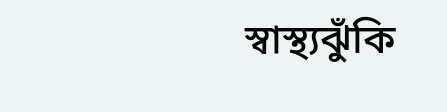স্বাস্থ্যঝুঁকি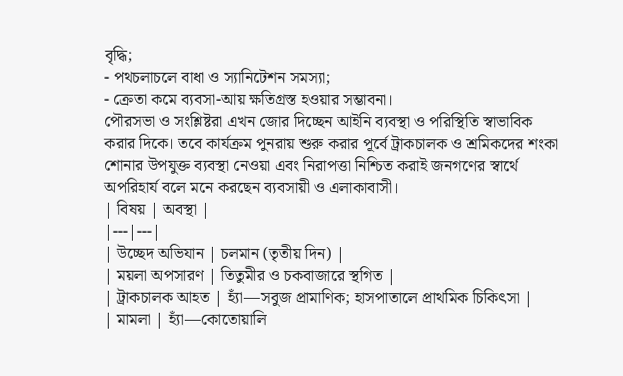বৃদ্ধি;
- পথচলাচলে বাধা ও স্যানিটেশন সমস্যা;
- ক্রেতা কমে ব্যবসা-আয় ক্ষতিগ্রস্ত হওয়ার সম্ভাবনা।
পৌরসভা ও সংশ্লিষ্টরা এখন জোর দিচ্ছেন আইনি ব্যবস্থা ও পরিস্থিতি স্বাভাবিক করার দিকে। তবে কার্যক্রম পুনরায় শুরু করার পূর্বে ট্রাকচালক ও শ্রমিকদের শংকা শোনার উপযুক্ত ব্যবস্থা নেওয়া এবং নিরাপত্তা নিশ্চিত করাই জনগণের স্বার্থে অপরিহার্য বলে মনে করছেন ব্যবসায়ী ও এলাকাবাসী।
| বিষয় | অবস্থা |
|---|---|
| উচ্ছেদ অভিযান | চলমান (তৃতীয় দিন) |
| ময়লা অপসারণ | তিতুমীর ও চকবাজারে স্থগিত |
| ট্রাকচালক আহত | হ্যাঁ—সবুজ প্রামাণিক; হাসপাতালে প্রাথমিক চিকিৎসা |
| মামলা | হ্যাঁ—কোতোয়ালি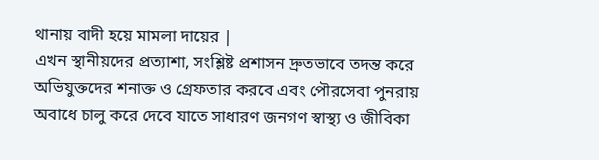থানায় বাদী হয়ে মামলা দায়ের |
এখন স্থানীয়দের প্রত্যাশা, সংশ্লিষ্ট প্রশাসন দ্রুতভাবে তদন্ত করে অভিযুক্তদের শনাক্ত ও গ্রেফতার করবে এবং পৌরসেবা পুনরায় অবাধে চালু করে দেবে যাতে সাধারণ জনগণ স্বাস্থ্য ও জীবিকা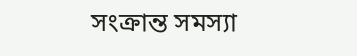সংক্রান্ত সমস্যা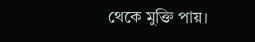থেকে মুক্তি পায়।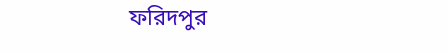ফরিদপুর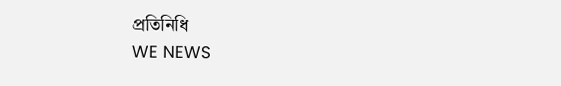প্রতিনিধি
WE NEWS